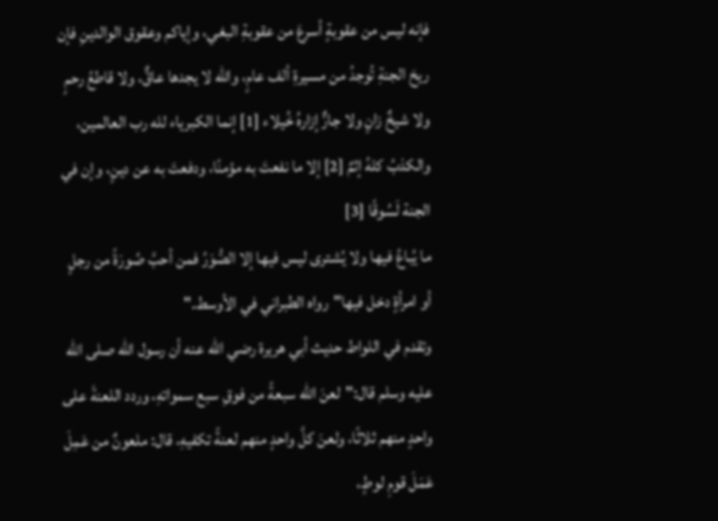فإنه ليس من عقوبةٍ أسرعَ من عقوبةِ البغي، وإياكم وعقوق الوالدينِ فإن ريحَ الجنةِ تُوجدُ من مسيرةِ ألف عامٍ، والله لا يجدها عاقٌّ، ولا قاطعُ رحمٍ ولا شيخٌ زانٍ ولا جارٌّ إزارهُ خُيلاء [1] إنما الكبرياء لله رب العالمين، والكذبُ كلهُ إثمٌ [2] إلا ما نفعتَ به مؤمنًا، ودفعتَ به عن دينٍ، وإن في الجنة لَسُوقًا [3]
ما يُباعُ فيها ولا يُشترى ليس فيها إلا الصُّوَرُ فمن أحبَّ صُورَةً من رجلٍ أو امرأةٍ دخل فيها"رواه الطبراني في الأوسط."
وتقدم في اللواط حديث أبي هريرة رضي الله عنه أن رسول الله صلى الله عليه وسلم قال:"لعنَ الله سبعةً من فوقِ سبع سمواتهِ، وردد اللعنةَ على واحدٍ منهم ثلاثًا، ولعنَ كلَّ واحدٍ منهم لعنةً تكفيهِ، قال: ملعونٌ من عَمِلَ عَمَلَ قومِ لوطٍ،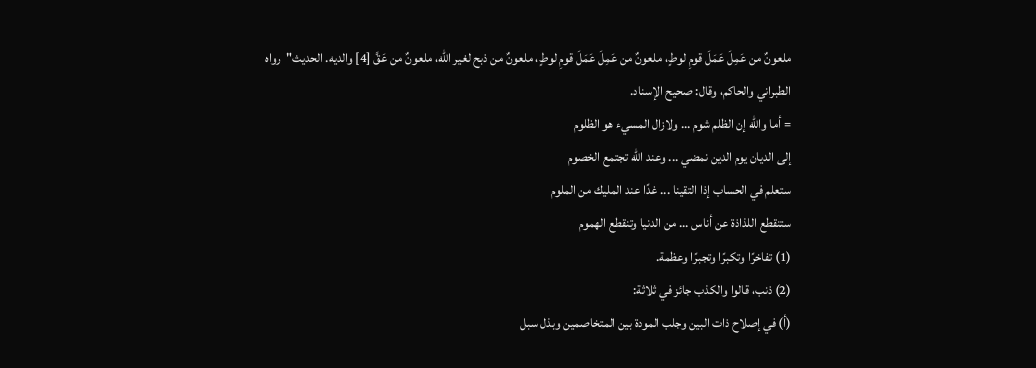ملعونٌ من عَمِلَ عَمَلَ قومِ لوطٍ، ملعونٌ من عَمِلَ عَمَلَ قومِ لوطٍ، ملعونٌ من ذبح لغير الله، ملعونٌ من عَقَّ [4] والديه. الحديث"رواه الطبراني والحاكم، وقال: صحيح الإسناد.
= أما والله إن الظلم شوم ... ولازال المسيء هو الظلوم
إلى الديان يوم الدين نمضي ... وعند الله تجتمع الخصوم
ستعلم في الحساب إذا التقينا ... غدًا عند المليك من الملوم
ستنقطع اللذاذة عن أناس ... من الدنيا وتنقطع الهموم
(1) تفاخرًا وتكبرًا وتجبرًا وعظمة.
(2) ذنب، قالوا والكذب جائز في ثلاثة:
(أ) في إصلاح ذات البين وجلب المودة بين المتخاصمين وبذل سبل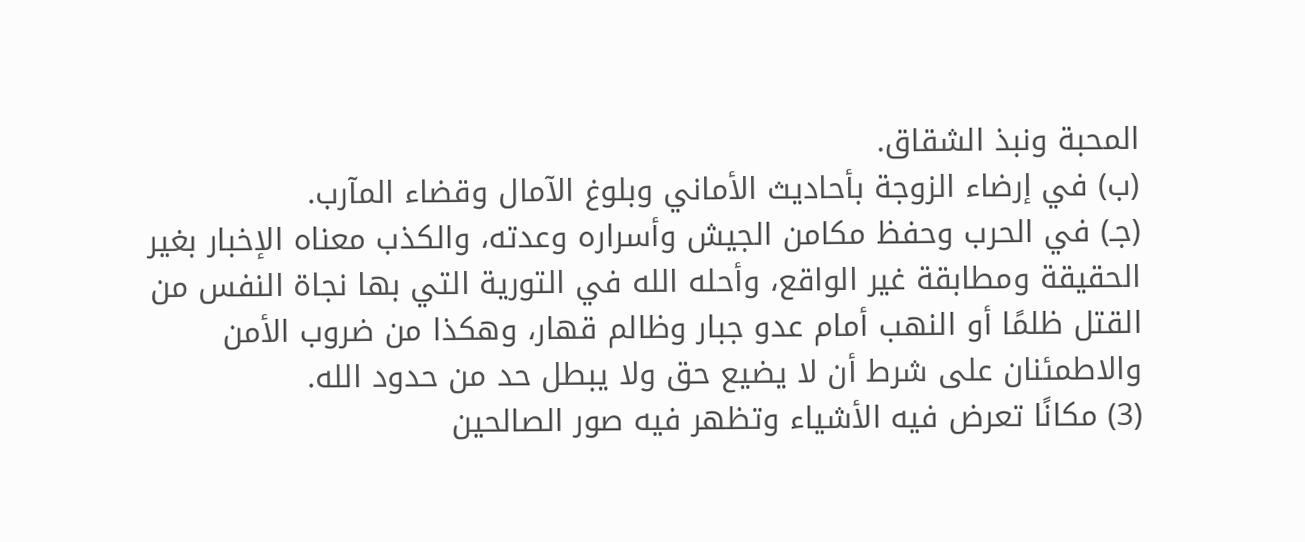المحبة ونبذ الشقاق.
(ب) في إرضاء الزوجة بأحاديث الأماني وبلوغ الآمال وقضاء المآرب.
(جـ) في الحرب وحفظ مكامن الجيش وأسراره وعدته، والكذب معناه الإخبار بغير الحقيقة ومطابقة غير الواقع، وأحله الله في التورية التي بها نجاة النفس من القتل ظلمًا أو النهب أمام عدو جبار وظالم قهار، وهكذا من ضروب الأمن والاطمئنان على شرط أن لا يضيع حق ولا يبطل حد من حدود الله.
(3) مكانًا تعرض فيه الأشياء وتظهر فيه صور الصالحين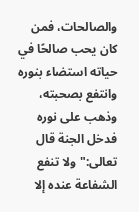والصالحات، فمن كان يحب صالحًا في حياته استضاء بنوره وانتفع بصحبته، وذهب على نوره فدخل الجنة قال تعالى:"ولا تنفع الشفاعة عنده إلا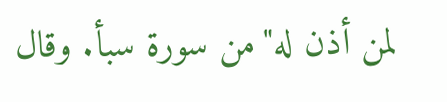لمن أذن له"من سورة سبأ. وقال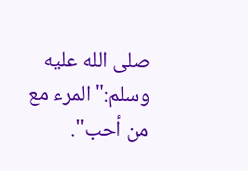صلى الله عليه وسلم:"المرء مع من أحب".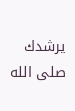يرشدك صلى الله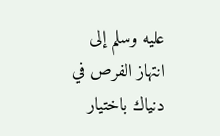عليه وسلم إلى انتهاز الفرص في دنياك باختيار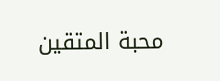محبة المتقين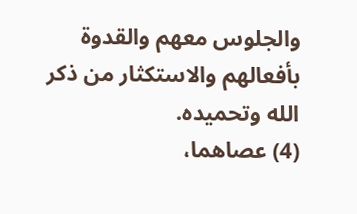والجلوس معهم والقدوة بأفعالهم والاستكثار من ذكر الله وتحميده.
(4) عصاهما،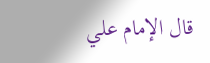قال الإمام علي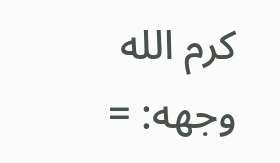كرم الله وجهه: =